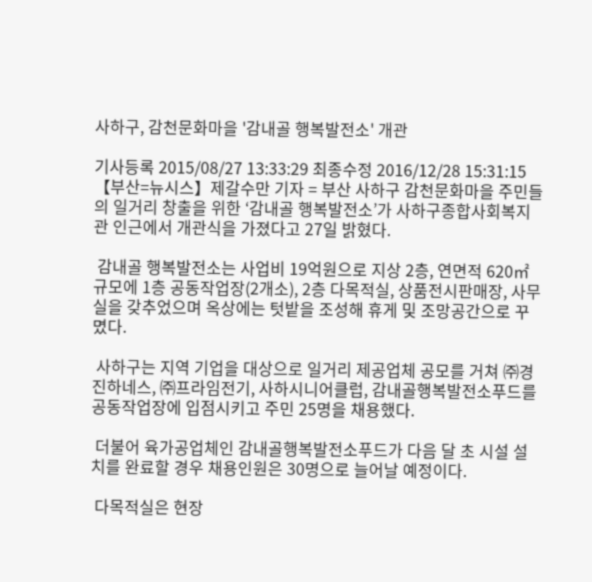사하구, 감천문화마을 '감내골 행복발전소' 개관

기사등록 2015/08/27 13:33:29 최종수정 2016/12/28 15:31:15
【부산=뉴시스】제갈수만 기자 = 부산 사하구 감천문화마을 주민들의 일거리 창출을 위한 ‘감내골 행복발전소’가 사하구종합사회복지관 인근에서 개관식을 가졌다고 27일 밝혔다.

 감내골 행복발전소는 사업비 19억원으로 지상 2층, 연면적 620㎡ 규모에 1층 공동작업장(2개소), 2층 다목적실, 상품전시판매장, 사무실을 갖추었으며 옥상에는 텃밭을 조성해 휴게 및 조망공간으로 꾸몄다.

 사하구는 지역 기업을 대상으로 일거리 제공업체 공모를 거쳐 ㈜경진하네스, ㈜프라임전기, 사하시니어클럽, 감내골행복발전소푸드를 공동작업장에 입점시키고 주민 25명을 채용했다.

 더불어 육가공업체인 감내골행복발전소푸드가 다음 달 초 시설 설치를 완료할 경우 채용인원은 30명으로 늘어날 예정이다.

 다목적실은 현장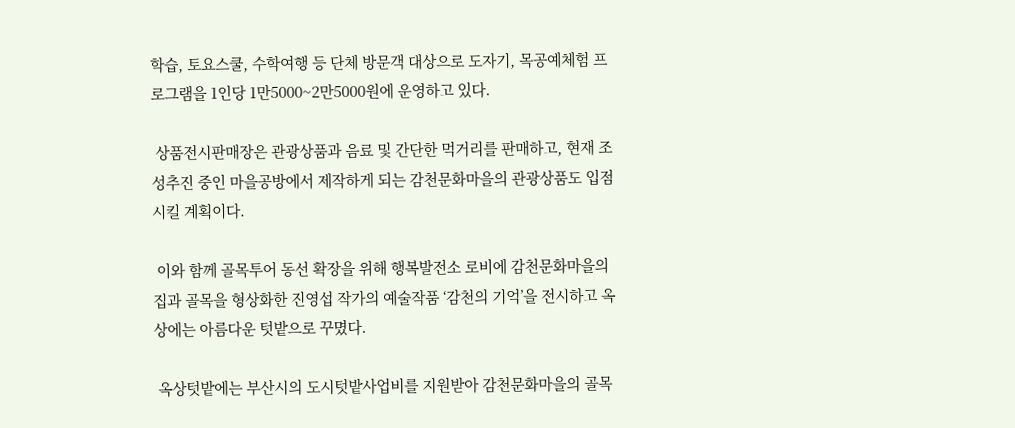학습, 토요스쿨, 수학여행 등 단체 방문객 대상으로 도자기, 목공예체험 프로그램을 1인당 1만5000~2만5000원에 운영하고 있다.

 상품전시판매장은 관광상품과 음료 및 간단한 먹거리를 판매하고, 현재 조성추진 중인 마을공방에서 제작하게 되는 감천문화마을의 관광상품도 입점시킬 계획이다.

 이와 함께 골목투어 동선 확장을 위해 행복발전소 로비에 감천문화마을의 집과 골목을 형상화한 진영섭 작가의 예술작품 ‘감천의 기억’을 전시하고 옥상에는 아름다운 텃밭으로 꾸몄다.

 옥상텃밭에는 부산시의 도시텃밭사업비를 지원받아 감천문화마을의 골목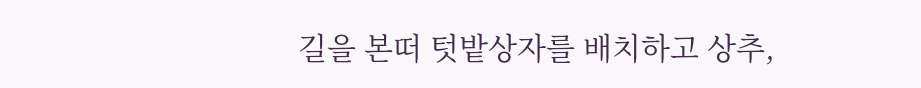길을 본떠 텃밭상자를 배치하고 상추,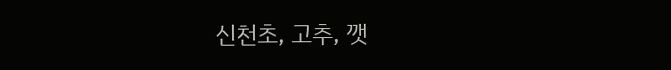신천초, 고추, 깻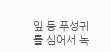잎 등 푸성귀를 심어서 녹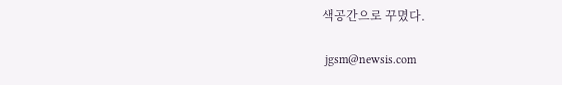색공간으로 꾸몄다.

 jgsm@newsis.com